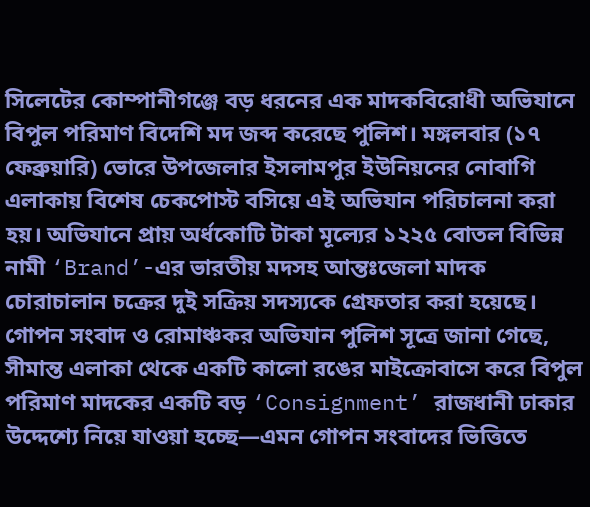সিলেটের কোম্পানীগঞ্জে বড় ধরনের এক মাদকবিরোধী অভিযানে বিপুল পরিমাণ বিদেশি মদ জব্দ করেছে পুলিশ। মঙ্গলবার (১৭ ফেব্রুয়ারি) ভোরে উপজেলার ইসলামপুর ইউনিয়নের নোবাগি এলাকায় বিশেষ চেকপোস্ট বসিয়ে এই অভিযান পরিচালনা করা হয়। অভিযানে প্রায় অর্ধকোটি টাকা মূল্যের ১২২৫ বোতল বিভিন্ন নামী ‘Brand’-এর ভারতীয় মদসহ আন্তঃজেলা মাদক চোরাচালান চক্রের দুই সক্রিয় সদস্যকে গ্রেফতার করা হয়েছে।
গোপন সংবাদ ও রোমাঞ্চকর অভিযান পুলিশ সূত্রে জানা গেছে, সীমান্ত এলাকা থেকে একটি কালো রঙের মাইক্রোবাসে করে বিপুল পরিমাণ মাদকের একটি বড় ‘Consignment’ রাজধানী ঢাকার উদ্দেশ্যে নিয়ে যাওয়া হচ্ছে—এমন গোপন সংবাদের ভিত্তিতে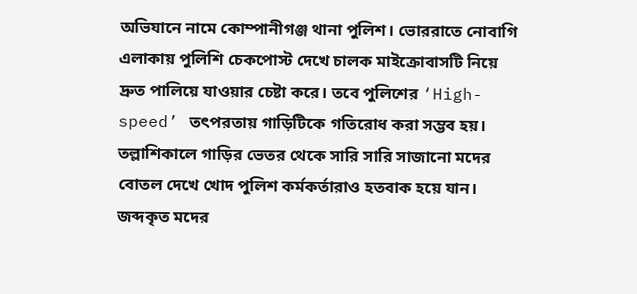অভিযানে নামে কোম্পানীগঞ্জ থানা পুলিশ। ভোররাতে নোবাগি এলাকায় পুলিশি চেকপোস্ট দেখে চালক মাইক্রোবাসটি নিয়ে দ্রুত পালিয়ে যাওয়ার চেষ্টা করে। তবে পুলিশের ‘High-speed’ তৎপরতায় গাড়িটিকে গতিরোধ করা সম্ভব হয়। তল্লাশিকালে গাড়ির ভেতর থেকে সারি সারি সাজানো মদের বোতল দেখে খোদ পুলিশ কর্মকর্তারাও হতবাক হয়ে যান।
জব্দকৃত মদের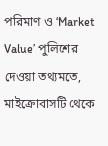পরিমাণ ও ‘Market Value’ পুলিশের দেওয়া তথ্যমতে, মাইক্রোবাসটি থেকে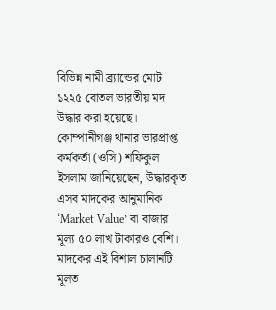বিভিন্ন নামী ব্র্যান্ডের মোট ১২২৫ বোতল ভারতীয় মদ উদ্ধার করা হয়েছে। কোম্পানীগঞ্জ থানার ভারপ্রাপ্ত কর্মকর্তা (ওসি) শফিকুল ইসলাম জানিয়েছেন, উদ্ধারকৃত এসব মাদকের আনুমানিক ‘Market Value’ বা বাজার মূল্য ৫০ লাখ টাকারও বেশি। মাদকের এই বিশাল চালানটি মূলত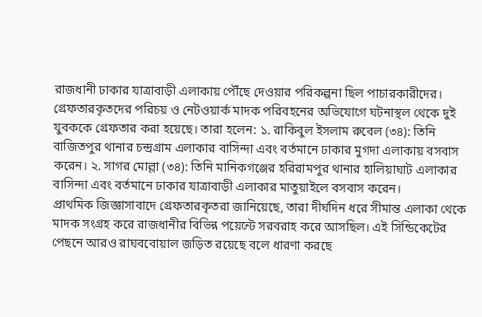রাজধানী ঢাকার যাত্রাবাড়ী এলাকায় পৌঁছে দেওয়ার পরিকল্পনা ছিল পাচারকারীদের।
গ্রেফতারকৃতদের পরিচয় ও নেটওয়ার্ক মাদক পরিবহনের অভিযোগে ঘটনাস্থল থেকে দুই যুবককে গ্রেফতার করা হয়েছে। তারা হলেন: ১. রাকিবুল ইসলাম রুবেল (৩৪): তিনি বাজিতপুর থানার চন্দ্রগ্রাম এলাকার বাসিন্দা এবং বর্তমানে ঢাকার মুগদা এলাকায় বসবাস করেন। ২. সাগর মোল্লা (৩৪): তিনি মানিকগঞ্জের হরিরামপুর থানার হালিয়াঘাট এলাকার বাসিন্দা এবং বর্তমানে ঢাকার যাত্রাবাড়ী এলাকার মাতুয়াইলে বসবাস করেন।
প্রাথমিক জিজ্ঞাসাবাদে গ্রেফতারকৃতরা জানিয়েছে, তারা দীর্ঘদিন ধরে সীমান্ত এলাকা থেকে মাদক সংগ্রহ করে রাজধানীর বিভিন্ন পয়েন্টে সরবরাহ করে আসছিল। এই সিন্ডিকেটের পেছনে আরও রাঘববোয়াল জড়িত রয়েছে বলে ধারণা করছে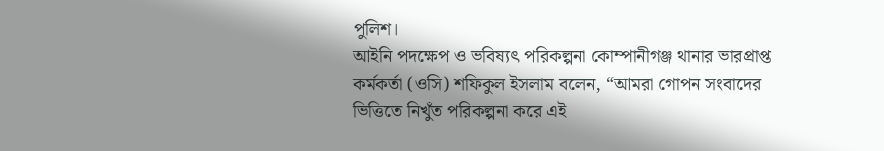পুলিশ।
আইনি পদক্ষেপ ও ভবিষ্যৎ পরিকল্পনা কোম্পানীগঞ্জ থানার ভারপ্রাপ্ত কর্মকর্তা (ওসি) শফিকুল ইসলাম বলেন, “আমরা গোপন সংবাদের ভিত্তিতে নিখুঁত পরিকল্পনা করে এই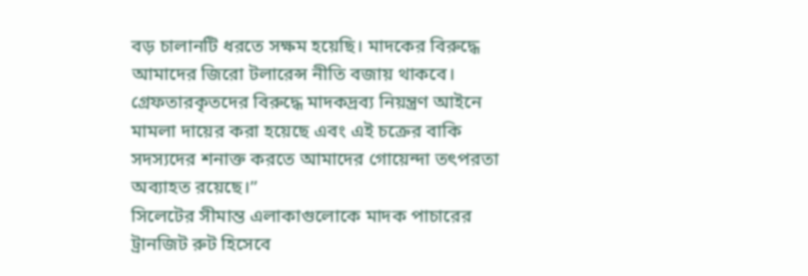বড় চালানটি ধরতে সক্ষম হয়েছি। মাদকের বিরুদ্ধে আমাদের জিরো টলারেন্স নীতি বজায় থাকবে। গ্রেফতারকৃতদের বিরুদ্ধে মাদকদ্রব্য নিয়ন্ত্রণ আইনে মামলা দায়ের করা হয়েছে এবং এই চক্রের বাকি সদস্যদের শনাক্ত করতে আমাদের গোয়েন্দা তৎপরতা অব্যাহত রয়েছে।”
সিলেটের সীমান্ত এলাকাগুলোকে মাদক পাচারের ট্রানজিট রুট হিসেবে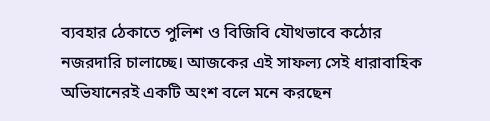ব্যবহার ঠেকাতে পুলিশ ও বিজিবি যৌথভাবে কঠোর নজরদারি চালাচ্ছে। আজকের এই সাফল্য সেই ধারাবাহিক অভিযানেরই একটি অংশ বলে মনে করছেন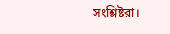সংশ্লিষ্টরা।